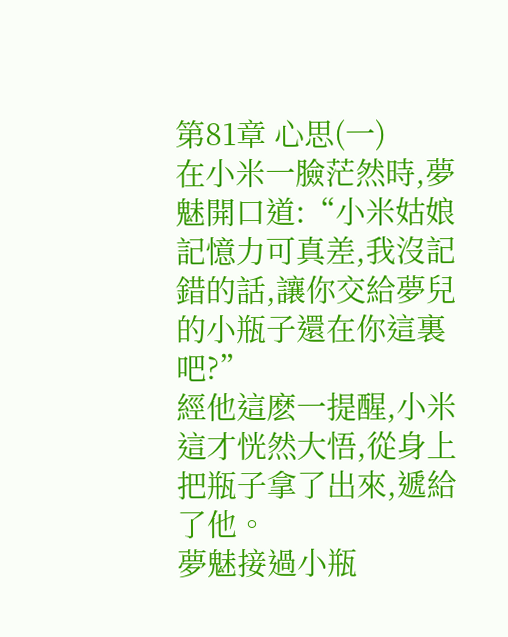第81章 心思(一)
在小米一臉茫然時,夢魅開口道:“小米姑娘記憶力可真差,我沒記錯的話,讓你交給夢兒的小瓶子還在你這裏吧?”
經他這麽一提醒,小米這才恍然大悟,從身上把瓶子拿了出來,遞給了他。
夢魅接過小瓶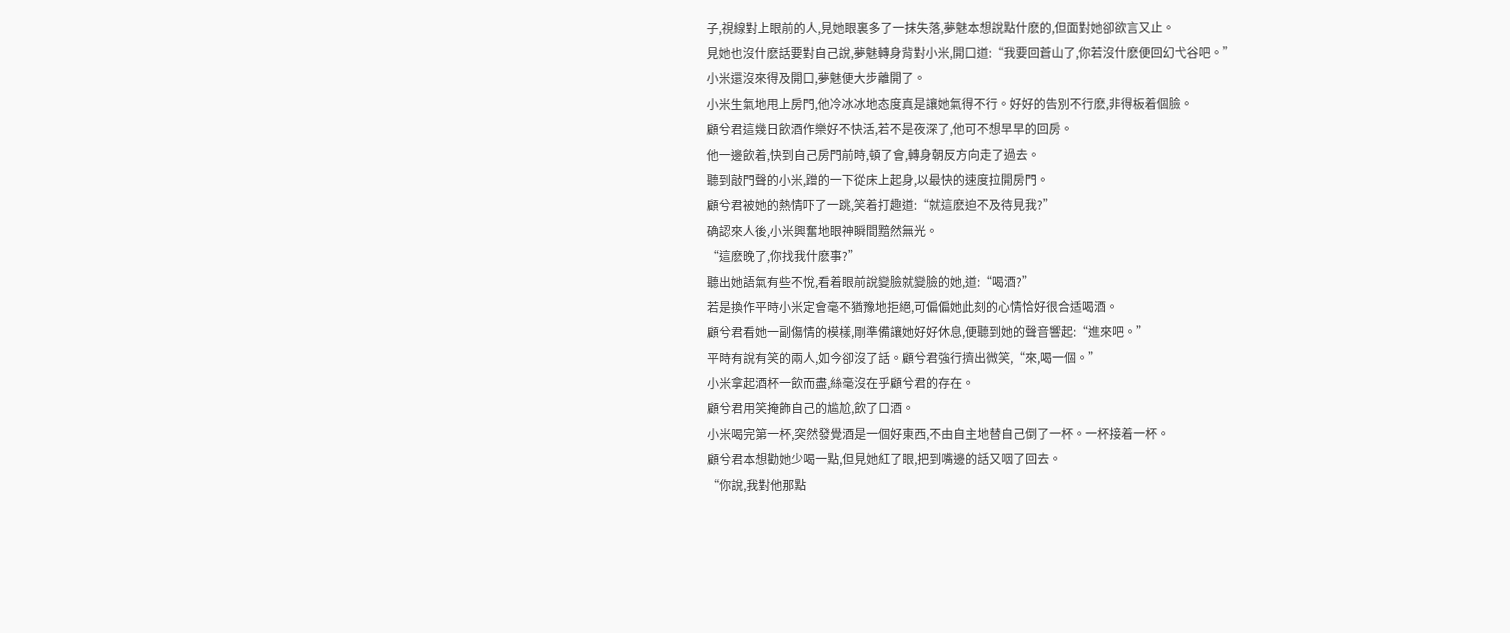子,視線對上眼前的人,見她眼裏多了一抹失落,夢魅本想說點什麽的,但面對她卻欲言又止。
見她也沒什麽話要對自己說,夢魅轉身背對小米,開口道:“我要回蒼山了,你若沒什麽便回幻弋谷吧。”
小米還沒來得及開口,夢魅便大步離開了。
小米生氣地甩上房門,他冷冰冰地态度真是讓她氣得不行。好好的告別不行麽,非得板着個臉。
顧兮君這幾日飲酒作樂好不快活,若不是夜深了,他可不想早早的回房。
他一邊飲着,快到自己房門前時,頓了會,轉身朝反方向走了過去。
聽到敲門聲的小米,蹭的一下從床上起身,以最快的速度拉開房門。
顧兮君被她的熱情吓了一跳,笑着打趣道:“就這麽迫不及待見我?”
确認來人後,小米興奮地眼神瞬間黯然無光。
“這麽晚了,你找我什麽事?”
聽出她語氣有些不悅,看着眼前說變臉就變臉的她,道:“喝酒?”
若是換作平時小米定會毫不猶豫地拒絕,可偏偏她此刻的心情恰好很合适喝酒。
顧兮君看她一副傷情的模樣,剛準備讓她好好休息,便聽到她的聲音響起:“進來吧。”
平時有說有笑的兩人,如今卻沒了話。顧兮君強行擠出微笑,“來,喝一個。”
小米拿起酒杯一飲而盡,絲毫沒在乎顧兮君的存在。
顧兮君用笑掩飾自己的尴尬,飲了口酒。
小米喝完第一杯,突然發覺酒是一個好東西,不由自主地替自己倒了一杯。一杯接着一杯。
顧兮君本想勸她少喝一點,但見她紅了眼,把到嘴邊的話又咽了回去。
“你說,我對他那點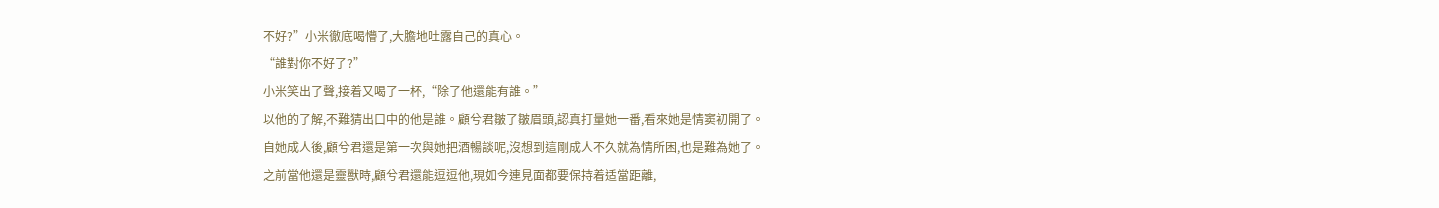不好?”小米徹底喝懵了,大膽地吐露自己的真心。
“誰對你不好了?”
小米笑出了聲,接着又喝了一杯,“除了他還能有誰。”
以他的了解,不難猜出口中的他是誰。顧兮君皺了皺眉頭,認真打量她一番,看來她是情窦初開了。
自她成人後,顧兮君還是第一次與她把酒暢談呢,沒想到這剛成人不久就為情所困,也是難為她了。
之前當他還是靈獸時,顧兮君還能逗逗他,現如今連見面都要保持着适當距離,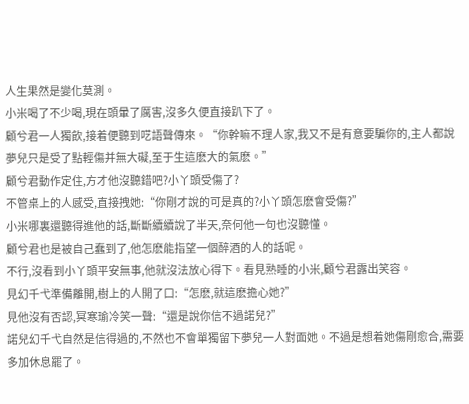人生果然是變化莫測。
小米喝了不少喝,現在頭暈了厲害,沒多久便直接趴下了。
顧兮君一人獨飲,接着便聽到呓語聲傳來。“你幹嘛不理人家,我又不是有意要騙你的,主人都說夢兒只是受了點輕傷并無大礙,至于生這麽大的氣麽。”
顧兮君動作定住,方才他沒聽錯吧?小丫頭受傷了?
不管桌上的人感受,直接拽她:“你剛才說的可是真的?小丫頭怎麽會受傷?”
小米哪裏還聽得進他的話,斷斷續續說了半天,奈何他一句也沒聽懂。
顧兮君也是被自己蠢到了,他怎麽能指望一個醉酒的人的話呢。
不行,沒看到小丫頭平安無事,他就沒法放心得下。看見熟睡的小米,顧兮君露出笑容。
見幻千弋準備離開,樹上的人開了口:“怎麽,就這麽擔心她?”
見他沒有否認,冥寒瑜冷笑一聲:“還是說你信不過諾兒?”
諾兒幻千弋自然是信得過的,不然也不會單獨留下夢兒一人對面她。不過是想着她傷剛愈合,需要多加休息罷了。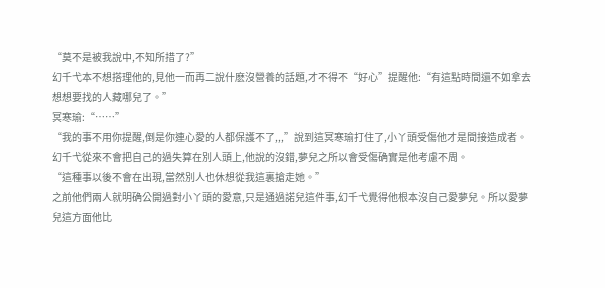“莫不是被我說中,不知所措了?”
幻千弋本不想搭理他的,見他一而再二說什麽沒營養的話題,才不得不“好心”提醒他:“有這點時間還不如拿去想想要找的人藏哪兒了。”
冥寒瑜:“……”
“我的事不用你提醒,倒是你連心愛的人都保護不了,,,”說到這冥寒瑜打住了,小丫頭受傷他才是間接造成者。
幻千弋從來不會把自己的過失算在別人頭上,他說的沒錯,夢兒之所以會受傷确實是他考慮不周。
“這種事以後不會在出現,當然別人也休想從我這裏搶走她。”
之前他們兩人就明确公開過對小丫頭的愛意,只是通過諾兒這件事,幻千弋覺得他根本沒自己愛夢兒。所以愛夢兒這方面他比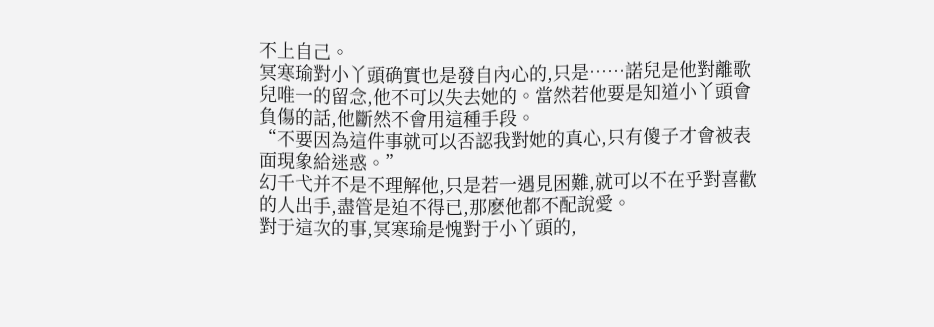不上自己。
冥寒瑜對小丫頭确實也是發自內心的,只是……諾兒是他對離歌兒唯一的留念,他不可以失去她的。當然若他要是知道小丫頭會負傷的話,他斷然不會用這種手段。
“不要因為這件事就可以否認我對她的真心,只有傻子才會被表面現象給迷惑。”
幻千弋并不是不理解他,只是若一遇見困難,就可以不在乎對喜歡的人出手,盡管是迫不得已,那麽他都不配說愛。
對于這次的事,冥寒瑜是愧對于小丫頭的,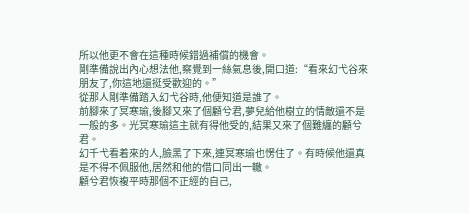所以他更不會在這種時候錯過補償的機會。
剛準備說出內心想法他,察覺到一絲氣息後,開口道:“看來幻弋谷來朋友了,你這地還挺受歡迎的。”
從那人剛準備踏入幻弋谷時,他便知道是誰了。
前腳來了冥寒瑜,後腳又來了個顧兮君,夢兒給他樹立的情敵還不是一般的多。光冥寒瑜這主就有得他受的,結果又來了個難纏的顧兮君。
幻千弋看着來的人,臉黑了下來,連冥寒瑜也愣住了。有時候他還真是不得不佩服他,居然和他的借口同出一轍。
顧兮君恢複平時那個不正經的自己,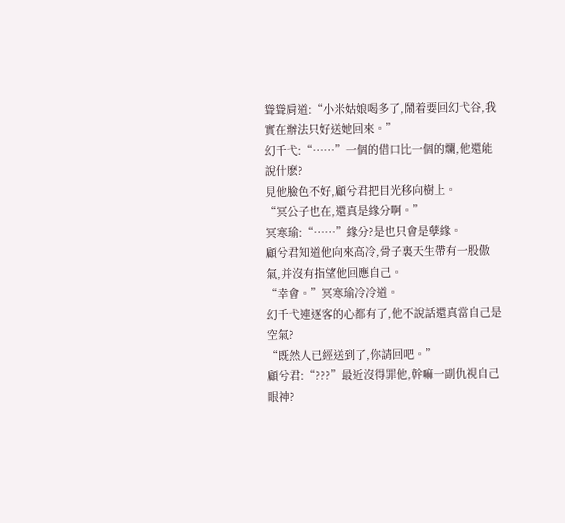聳聳肩道:“小米姑娘喝多了,鬧着要回幻弋谷,我實在辦法只好送她回來。”
幻千弋:“……”一個的借口比一個的爛,他還能說什麽?
見他臉色不好,顧兮君把目光移向樹上。
“冥公子也在,還真是緣分啊。”
冥寒瑜:“……”緣分?是也只會是孽緣。
顧兮君知道他向來高冷,骨子裏天生帶有一股傲氣,并沒有指望他回應自己。
“幸會。”冥寒瑜冷冷道。
幻千弋連逐客的心都有了,他不說話還真當自己是空氣?
“既然人已經送到了,你請回吧。”
顧兮君:“???”最近沒得罪他,幹嘛一副仇視自己眼神?